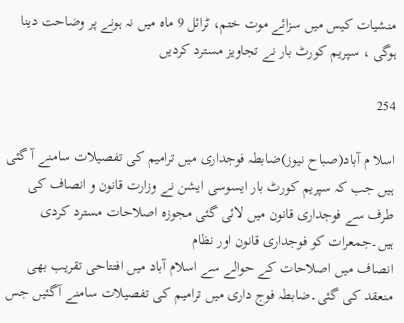منشیات کیس میں سزائے موت ختم، ٹرائل 9 ماہ میں نہ ہونے پر وضاحت دینا ہوگی ، سپریم کورٹ بار نے تجاویز مسترد کردیں

254

اسلا م آباد(صباح نیوز)ضابطہ فوجداری میں ترامیم کی تفصیلات سامنے آ گئی ہیں جب کہ سپریم کورٹ بار ایسوسی ایشن نے وزارت قانون و انصاف کی طرف سے فوجداری قانون میں لائی گئی مجوزہ اصلاحات مسترد کردی ہیں۔جمعرات کو فوجداری قانون اور نظام
انصاف میں اصلاحات کے حوالے سے اسلام آباد میں افتتاحی تقریب بھی منعقد کی گئی۔ضابطہ فوج داری میں ترامیم کی تفصیلات سامنے آگئیں جس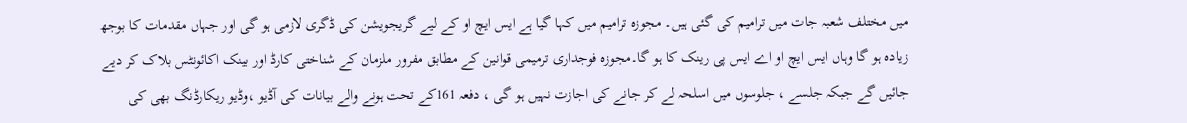میں مختلف شعبہ جات میں ترامیم کی گئی ہیں۔ مجوزہ ترامیم میں کہا گیا ہے ایس ایچ او کے لیے گریجویشن کی ڈگری لازمی ہو گی اور جہاں مقدمات کا بوجھ زیادہ ہو گا وہاں ایس ایچ او اے ایس پی رینک کا ہو گا۔مجوزہ فوجداری ترمیمی قوانین کے مطابق مفرور ملزمان کے شناختی کارڈ اور بینک اکائونٹس بلاک کر دیے جائیں گے جبکہ جلسے ، جلوسوں میں اسلحہ لے کر جانے کی اجازت نہیں ہو گی ، دفعہ 161کے تحت ہونے والے بیانات کی آڈیو ،وڈیو ریکارڈنگ بھی کی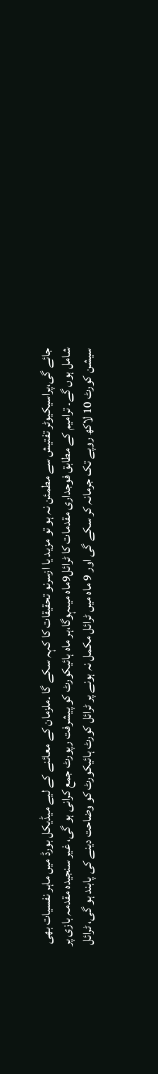جائے گی،پراسیکیوٹر تفتیش سے مطمئن نہ ہو تو مزید یا ازسرنو تحقیقات کا کہہ سکے گا ۔ملزمان کے معائنے کے لیے میڈیکل بورڈ میں ماہر نفسیات بھی شامل ہوں گے۔ ترامیم کے مطابق فوجداری مقدمات کا ٹرائل9ماہ میںہوگا،ہر ماہ ہائیکورٹ کو پیشرفت رپورٹ جمع کرانی ہو گی، غیر سنجیدہ مقدمہ بازی پر سیشن کورٹ 10 لاکھ روپے تک جرمانہ کر سکے گی اور 9 ماہ میں ٹرائل مکمل نہ ہونے پر ٹرائل کورٹ ہائیکورٹ کو وضاحت دینے کی پابند ہو گی، ٹرائل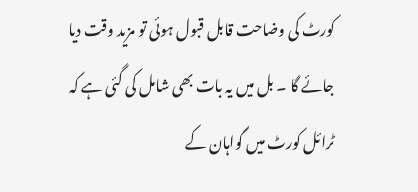کورٹ کی وضاحت قابل قبول ہوئی تو مزید وقت دیا جائے گا ۔ بل میں یہ بات بھی شامل کی گئی ہے کہ ٹرائل کورٹ میں گواہان کے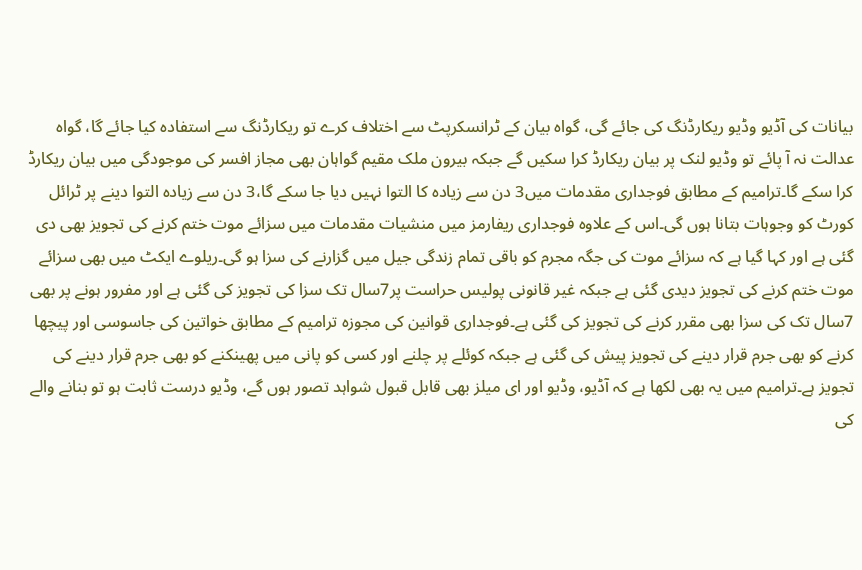بیانات کی آڈیو وڈیو ریکارڈنگ کی جائے گی، گواہ بیان کے ٹرانسکرپٹ سے اختلاف کرے تو ریکارڈنگ سے استفادہ کیا جائے گا، گواہ عدالت نہ آ پائے تو وڈیو لنک پر بیان ریکارڈ کرا سکیں گے جبکہ بیرون ملک مقیم گواہان بھی مجاز افسر کی موجودگی میں بیان ریکارڈ کرا سکے گا۔ترامیم کے مطابق فوجداری مقدمات میں3 دن سے زیادہ کا التوا نہیں دیا جا سکے گا،3 دن سے زیادہ التوا دینے پر ٹرائل کورٹ کو وجوہات بتانا ہوں گی۔اس کے علاوہ فوجداری ریفارمز میں منشیات مقدمات میں سزائے موت ختم کرنے کی تجویز بھی دی گئی ہے اور کہا گیا ہے کہ سزائے موت کی جگہ مجرم کو باقی تمام زندگی جیل میں گزارنے کی سزا ہو گی۔ریلوے ایکٹ میں بھی سزائے موت ختم کرنے کی تجویز دیدی گئی ہے جبکہ غیر قانونی پولیس حراست پر7سال تک سزا کی تجویز کی گئی ہے اور مفرور ہونے پر بھی 7سال تک کی سزا بھی مقرر کرنے کی تجویز کی گئی ہے۔فوجداری قوانین کی مجوزہ ترامیم کے مطابق خواتین کی جاسوسی اور پیچھا کرنے کو بھی جرم قرار دینے کی تجویز پیش کی گئی ہے جبکہ کوئلے پر چلنے اور کسی کو پانی میں پھینکنے کو بھی جرم قرار دینے کی تجویز ہے۔ترامیم میں یہ بھی لکھا ہے کہ آڈیو، وڈیو اور ای میلز بھی قابل قبول شواہد تصور ہوں گے، وڈیو درست ثابت ہو تو بنانے والے کی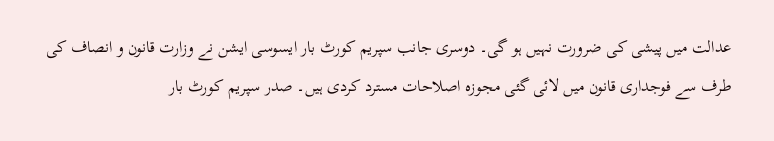عدالت میں پیشی کی ضرورت نہیں ہو گی۔ دوسری جانب سپریم کورٹ بار ایسوسی ایشن نے وزارت قانون و انصاف کی طرف سے فوجداری قانون میں لائی گئی مجوزہ اصلاحات مسترد کردی ہیں۔ صدر سپریم کورٹ بار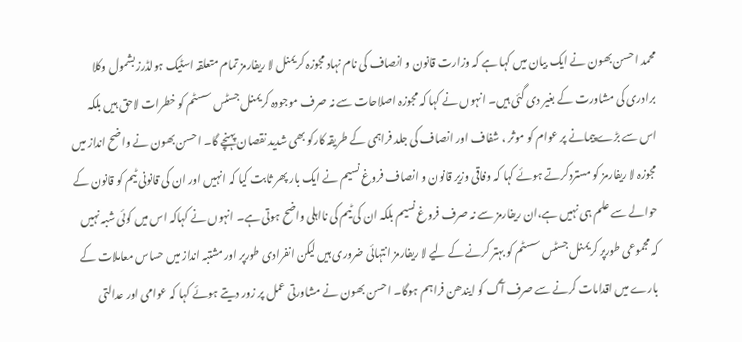محمد احسن بھون نے ایک بیان میں کہا ہے کہ وزارت قانون و انصاف کی نام نہاد مجوزہ کریمنل لا ریفارمز تمام متعلقہ اسٹیک ہولڈرز بشمول وکلا برادری کی مشاورت کے بغیر دی گئی ہیں۔ انہوں نے کہا کہ مجوزہ اصلاحات سے نہ صرف موجودہ کریمنل جسٹس سسٹم کو خطرات لاحق ہیں بلکہ اس سے بڑے پیمانے پر عوام کو موثر ، شفاف اور انصاف کی جلد فراہمی کے طریقہ کارکو بھی شدید نقصان پہنچے گا۔ احسن بھون نے واضح انداز میں مجوزہ لا ریفارمز کو مستردکرتے ہوئے کہا کہ وفاقی وزیر قانون و انصاف فروغ نسیم نے ایک بار پھر ثابت کیا کہ انہیں اور ان کی قانونی ٹیم کو قانون کے حوالے سے علم ہی نہیں ہے،ان ریفارمز سے نہ صرف فروغ نسیم بلکہ ان کی ٹیم کی نااہلی واضح ہوتی ہے۔ انہوں نے کہاکہ اس میں کوئی شبہ نہیں کہ مجموعی طورپر کریمنل جسٹس سسٹم کو بہتر کرنے کے لیے لا ریفارمز انتہائی ضروری ہیں لیکن انفرادی طورپر اور مشتبہ انداز میں حساس معاملات کے بارے میں اقدامات کرنے سے صرف آگ کو ایندھن فراہم ہوگا۔ احسن بھون نے مشاورتی عمل پر زور دیتے ہوئے کہا کہ عوامی اور عدالتی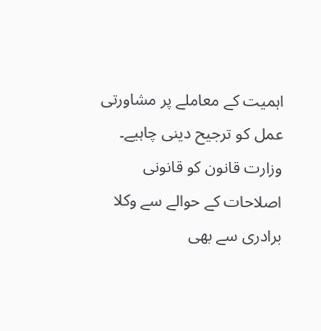اہمیت کے معاملے پر مشاورتی عمل کو ترجیح دینی چاہیے۔ وزارت قانون کو قانونی اصلاحات کے حوالے سے وکلا برادری سے بھی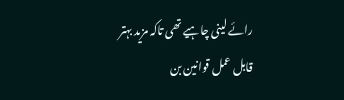رائے لینی چاہیے تھی تاکہ مزید بہتر قابل عمل قوانین بن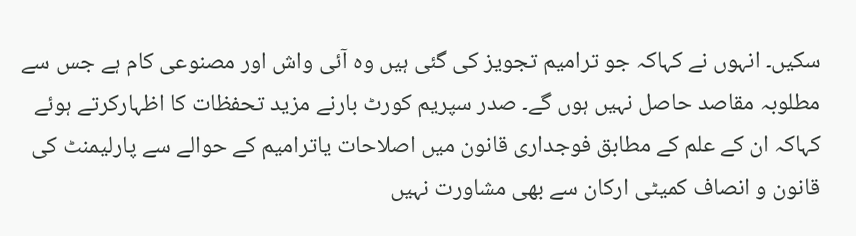سکیں۔ انہوں نے کہاکہ جو ترامیم تجویز کی گئی ہیں وہ آئی واش اور مصنوعی کام ہے جس سے مطلوبہ مقاصد حاصل نہیں ہوں گے۔ صدر سپریم کورٹ بارنے مزید تحفظات کا اظہارکرتے ہوئے کہاکہ ان کے علم کے مطابق فوجداری قانون میں اصلاحات یاترامیم کے حوالے سے پارلیمنٹ کی قانون و انصاف کمیٹی ارکان سے بھی مشاورت نہیں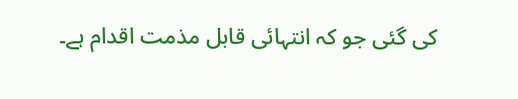کی گئی جو کہ انتہائی قابل مذمت اقدام ہے۔